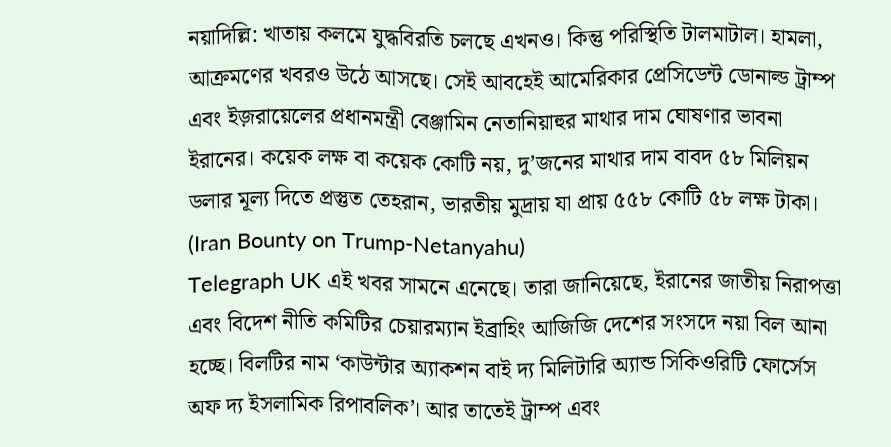নয়াদিল্লি: খাতায় কলমে যুদ্ধবিরতি চলছে এখনও। কিন্তু পরিস্থিতি টালমাটাল। হামলা, আক্রমণের খবরও উঠে আসছে। সেই আবহেই আমেরিকার প্রেসিডেন্ট ডোনাল্ড ট্রাম্প এবং ইজ়রায়েলের প্রধানমন্ত্রী বেঞ্জামিন নেতানিয়াহুর মাথার দাম ঘোষণার ভাবনা ইরানের। কয়েক লক্ষ বা কয়েক কোটি নয়, দু’জনের মাথার দাম বাবদ ৫৮ মিলিয়ন ডলার মূল্য দিতে প্রস্তুত তেহরান, ভারতীয় মুদ্রায় যা প্রায় ৫৫৮ কোটি ৫৮ লক্ষ টাকা। (Iran Bounty on Trump-Netanyahu)
Telegraph UK এই খবর সামনে এনেছে। তারা জানিয়েছে, ইরানের জাতীয় নিরাপত্তা এবং বিদেশ নীতি কমিটির চেয়ারম্যান ইব্রাহিং আজিজি দেশের সংসদে নয়া বিল আনা হচ্ছে। বিলটির নাম ‘কাউন্টার অ্যাকশন বাই দ্য মিলিটারি অ্যান্ড সিকিওরিটি ফোর্সেস অফ দ্য ইসলামিক রিপাবলিক’। আর তাতেই ট্রাম্প এবং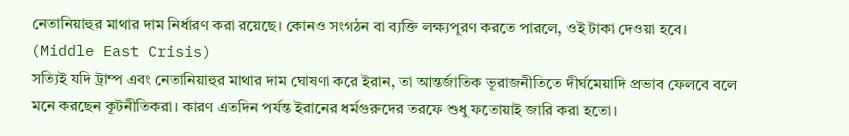নেতানিয়াহুর মাথার দাম নির্ধারণ করা রয়েছে। কোনও সংগঠন বা ব্যক্তি লক্ষ্যপূরণ করতে পারলে, ওই টাকা দেওয়া হবে। (Middle East Crisis)
সত্যিই যদি ট্রাম্প এবং নেতানিয়াহুর মাথার দাম ঘোষণা করে ইরান, তা আন্তর্জাতিক ভূরাজনীতিতে দীর্ঘমেয়াদি প্রভাব ফেলবে বলে মনে করছেন কূটনীতিকরা। কারণ এতদিন পর্যন্ত ইরানের ধর্মগুরুদের তরফে শুধু ফতোয়াই জারি করা হতো।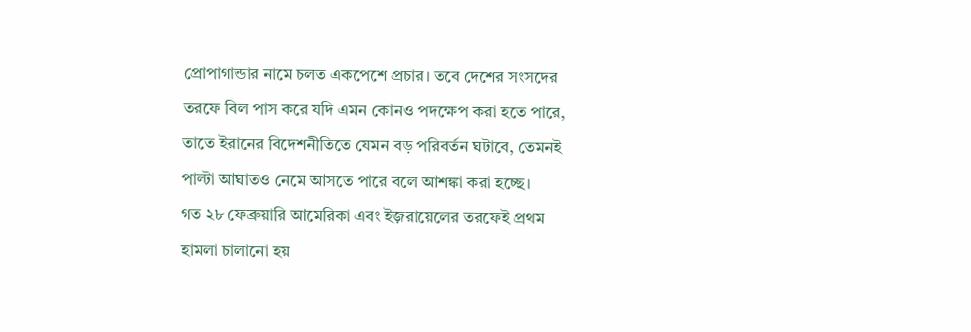প্রোপাগান্ডার নামে চলত একপেশে প্রচার। তবে দেশের সংসদের তরফে বিল পাস করে যদি এমন কোনও পদক্ষেপ করা হতে পারে, তাতে ইরানের বিদেশনীতিতে যেমন বড় পরিবর্তন ঘটাবে, তেমনই পাল্টা আঘাতও নেমে আসতে পারে বলে আশঙ্কা করা হচ্ছে।
গত ২৮ ফেব্রুয়ারি আমেরিকা এবং ইজ়রায়েলের তরফেই প্রথম হামলা চালানো হয়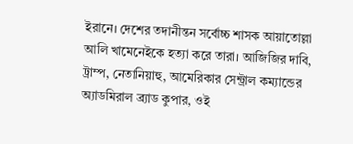ইরানে। দেশের তদানীন্তন সর্বোচ্চ শাসক আয়াতোল্লা আলি খামেনেইকে হত্যা করে তারা। আজিজির দাবি, ট্রাম্প, নেতানিয়াহু, আমেরিকার সেন্ট্রাল কম্যান্ডের অ্যাডমিরাল ব্র্যাড কুপার, ওই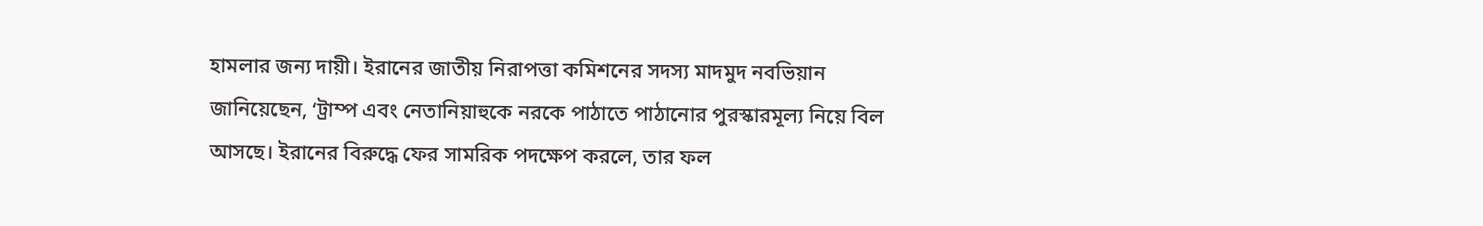হামলার জন্য দায়ী। ইরানের জাতীয় নিরাপত্তা কমিশনের সদস্য মাদমুদ নবভিয়ান জানিয়েছেন, ‘ট্রাম্প এবং নেতানিয়াহুকে নরকে পাঠাতে পাঠানোর পুরস্কারমূল্য নিয়ে বিল আসছে। ইরানের বিরুদ্ধে ফের সামরিক পদক্ষেপ করলে, তার ফল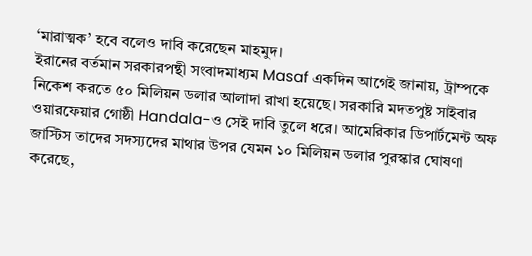‘মারাত্মক’ হবে বলেও দাবি করেছেন মাহমুদ।
ইরানের বর্তমান সরকারপন্থী সংবাদমাধ্যম Masaf একদিন আগেই জানায়, ট্রাম্পকে নিকেশ করতে ৫০ মিলিয়ন ডলার আলাদা রাখা হয়েছে। সরকারি মদতপুষ্ট সাইবার ওয়ারফেয়ার গোষ্ঠী Handala-ও সেই দাবি তুলে ধরে। আমেরিকার ডিপার্টমেন্ট অফ জাস্টিস তাদের সদস্যদের মাথার উপর যেমন ১০ মিলিয়ন ডলার পুরস্কার ঘোষণা করেছে,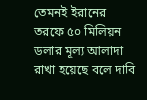তেমনই ইরানের তরফে ৫০ মিলিয়ন ডলার মূল্য আলাদা রাখা হয়েছে বলে দাবি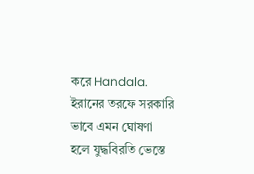করে Handala. ইরানের তরফে সরকারি ভাবে এমন ঘোষণা হলে যুদ্ধবিরতি ভেস্তে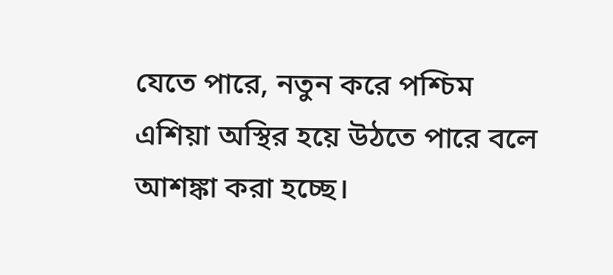যেতে পারে, নতুন করে পশ্চিম এশিয়া অস্থির হয়ে উঠতে পারে বলে আশঙ্কা করা হচ্ছে।